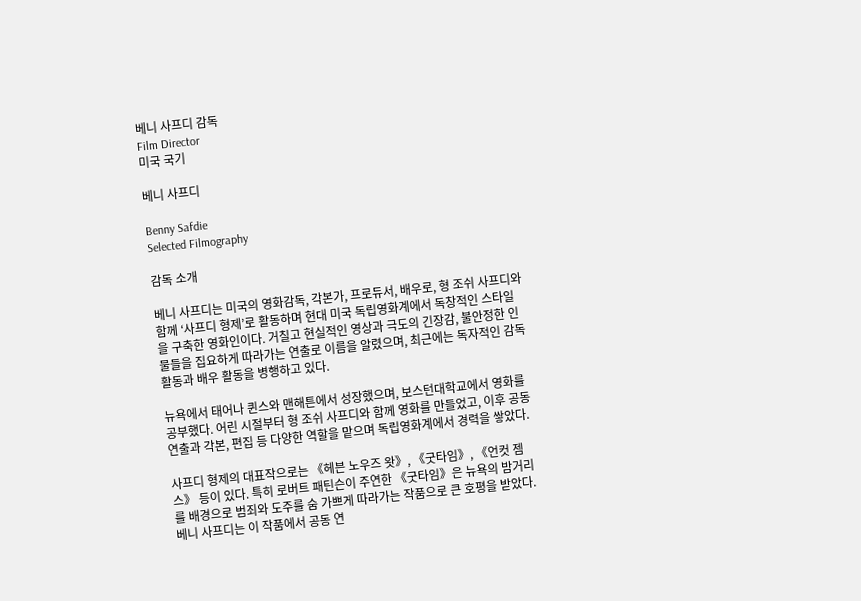베니 사프디 감독
Film Director
미국 국기

베니 사프디

Benny Safdie
Selected Filmography

감독 소개

베니 사프디는 미국의 영화감독, 각본가, 프로듀서, 배우로, 형 조쉬 사프디와 함께 ‘사프디 형제’로 활동하며 현대 미국 독립영화계에서 독창적인 스타일을 구축한 영화인이다. 거칠고 현실적인 영상과 극도의 긴장감, 불안정한 인물들을 집요하게 따라가는 연출로 이름을 알렸으며, 최근에는 독자적인 감독 활동과 배우 활동을 병행하고 있다.

뉴욕에서 태어나 퀸스와 맨해튼에서 성장했으며, 보스턴대학교에서 영화를 공부했다. 어린 시절부터 형 조쉬 사프디와 함께 영화를 만들었고, 이후 공동 연출과 각본, 편집 등 다양한 역할을 맡으며 독립영화계에서 경력을 쌓았다.

사프디 형제의 대표작으로는 《헤븐 노우즈 왓》, 《굿타임》, 《언컷 젬스》 등이 있다. 특히 로버트 패틴슨이 주연한 《굿타임》은 뉴욕의 밤거리를 배경으로 범죄와 도주를 숨 가쁘게 따라가는 작품으로 큰 호평을 받았다. 베니 사프디는 이 작품에서 공동 연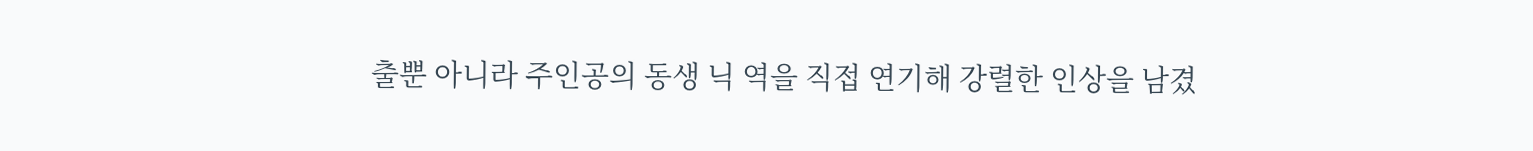출뿐 아니라 주인공의 동생 닉 역을 직접 연기해 강렬한 인상을 남겼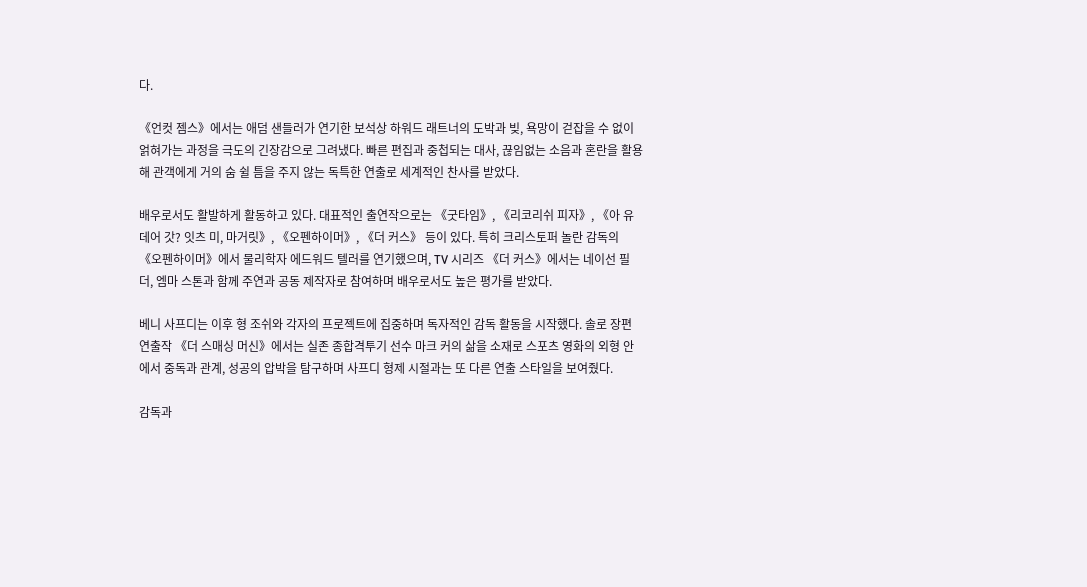다.

《언컷 젬스》에서는 애덤 샌들러가 연기한 보석상 하워드 래트너의 도박과 빚, 욕망이 걷잡을 수 없이 얽혀가는 과정을 극도의 긴장감으로 그려냈다. 빠른 편집과 중첩되는 대사, 끊임없는 소음과 혼란을 활용해 관객에게 거의 숨 쉴 틈을 주지 않는 독특한 연출로 세계적인 찬사를 받았다.

배우로서도 활발하게 활동하고 있다. 대표적인 출연작으로는 《굿타임》, 《리코리쉬 피자》, 《아 유 데어 갓? 잇츠 미, 마거릿》, 《오펜하이머》, 《더 커스》 등이 있다. 특히 크리스토퍼 놀란 감독의 《오펜하이머》에서 물리학자 에드워드 텔러를 연기했으며, TV 시리즈 《더 커스》에서는 네이선 필더, 엠마 스톤과 함께 주연과 공동 제작자로 참여하며 배우로서도 높은 평가를 받았다.

베니 사프디는 이후 형 조쉬와 각자의 프로젝트에 집중하며 독자적인 감독 활동을 시작했다. 솔로 장편 연출작 《더 스매싱 머신》에서는 실존 종합격투기 선수 마크 커의 삶을 소재로 스포츠 영화의 외형 안에서 중독과 관계, 성공의 압박을 탐구하며 사프디 형제 시절과는 또 다른 연출 스타일을 보여줬다.

감독과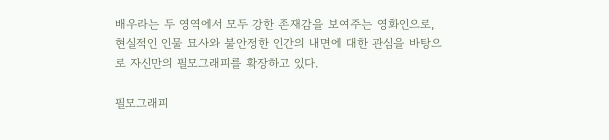배우라는 두 영역에서 모두 강한 존재감을 보여주는 영화인으로, 현실적인 인물 묘사와 불안정한 인간의 내면에 대한 관심을 바탕으로 자신만의 필모그래피를 확장하고 있다.

필모그래피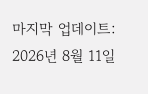마지막 업데이트: 2026년 8월 11일